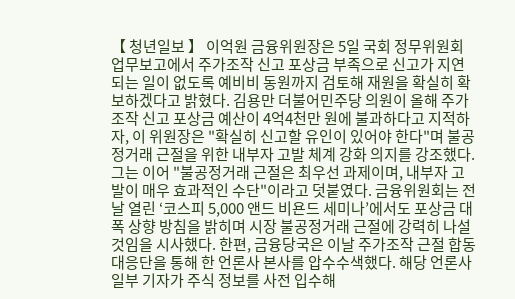【 청년일보 】 이억원 금융위원장은 5일 국회 정무위원회 업무보고에서 주가조작 신고 포상금 부족으로 신고가 지연되는 일이 없도록 예비비 동원까지 검토해 재원을 확실히 확보하겠다고 밝혔다. 김용만 더불어민주당 의원이 올해 주가조작 신고 포상금 예산이 4억4천만 원에 불과하다고 지적하자, 이 위원장은 "확실히 신고할 유인이 있어야 한다"며 불공정거래 근절을 위한 내부자 고발 체계 강화 의지를 강조했다. 그는 이어 "불공정거래 근절은 최우선 과제이며, 내부자 고발이 매우 효과적인 수단"이라고 덧붙였다. 금융위원회는 전날 열린 ‘코스피 5,000 앤드 비욘드 세미나’에서도 포상금 대폭 상향 방침을 밝히며 시장 불공정거래 근절에 강력히 나설 것임을 시사했다. 한편, 금융당국은 이날 주가조작 근절 합동대응단을 통해 한 언론사 본사를 압수수색했다. 해당 언론사 일부 기자가 주식 정보를 사전 입수해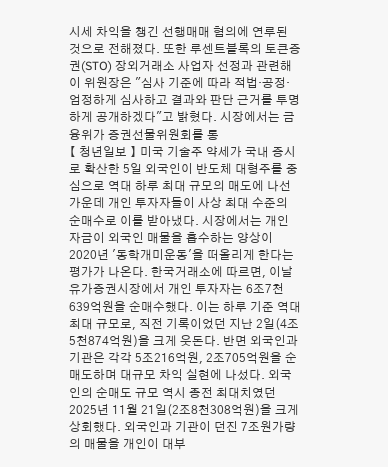시세 차익을 챙긴 선행매매 혐의에 연루된 것으로 전해졌다. 또한 루센트블록의 토큰증권(STO) 장외거래소 사업자 선정과 관련해 이 위원장은 "심사 기준에 따라 적법·공정·엄정하게 심사하고 결과와 판단 근거를 투명하게 공개하겠다"고 밝혔다. 시장에서는 금융위가 증권선물위원회를 통
【 청년일보 】 미국 기술주 약세가 국내 증시로 확산한 5일 외국인이 반도체 대형주를 중심으로 역대 하루 최대 규모의 매도에 나선 가운데 개인 투자자들이 사상 최대 수준의 순매수로 이를 받아냈다. 시장에서는 개인 자금이 외국인 매물을 흡수하는 양상이 2020년 '동학개미운동'을 떠올리게 한다는 평가가 나온다. 한국거래소에 따르면, 이날 유가증권시장에서 개인 투자자는 6조7천639억원을 순매수했다. 이는 하루 기준 역대 최대 규모로, 직전 기록이었던 지난 2일(4조5천874억원)을 크게 웃돈다. 반면 외국인과 기관은 각각 5조216억원, 2조705억원을 순매도하며 대규모 차익 실현에 나섰다. 외국인의 순매도 규모 역시 종전 최대치였던 2025년 11월 21일(2조8천308억원)을 크게 상회했다. 외국인과 기관이 던진 7조원가량의 매물을 개인이 대부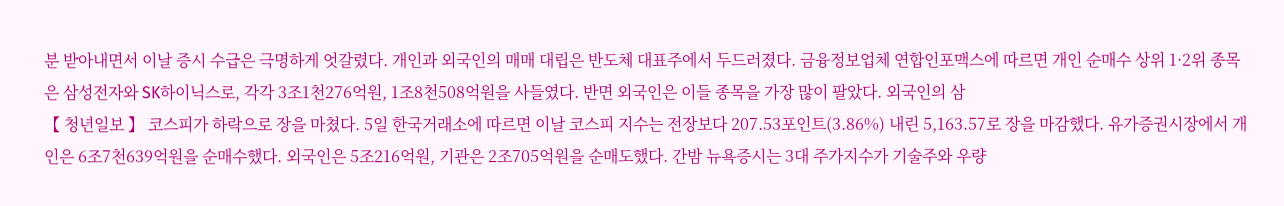분 받아내면서 이날 증시 수급은 극명하게 엇갈렸다. 개인과 외국인의 매매 대립은 반도체 대표주에서 두드러졌다. 금융정보업체 연합인포맥스에 따르면 개인 순매수 상위 1·2위 종목은 삼성전자와 SK하이닉스로, 각각 3조1천276억원, 1조8천508억원을 사들였다. 반면 외국인은 이들 종목을 가장 많이 팔았다. 외국인의 삼
【 청년일보 】 코스피가 하락으로 장을 마쳤다. 5일 한국거래소에 따르면 이날 코스피 지수는 전장보다 207.53포인트(3.86%) 내린 5,163.57로 장을 마감했다. 유가증권시장에서 개인은 6조7천639억원을 순매수했다. 외국인은 5조216억원, 기관은 2조705억원을 순매도했다. 간밤 뉴욕증시는 3대 주가지수가 기술주와 우량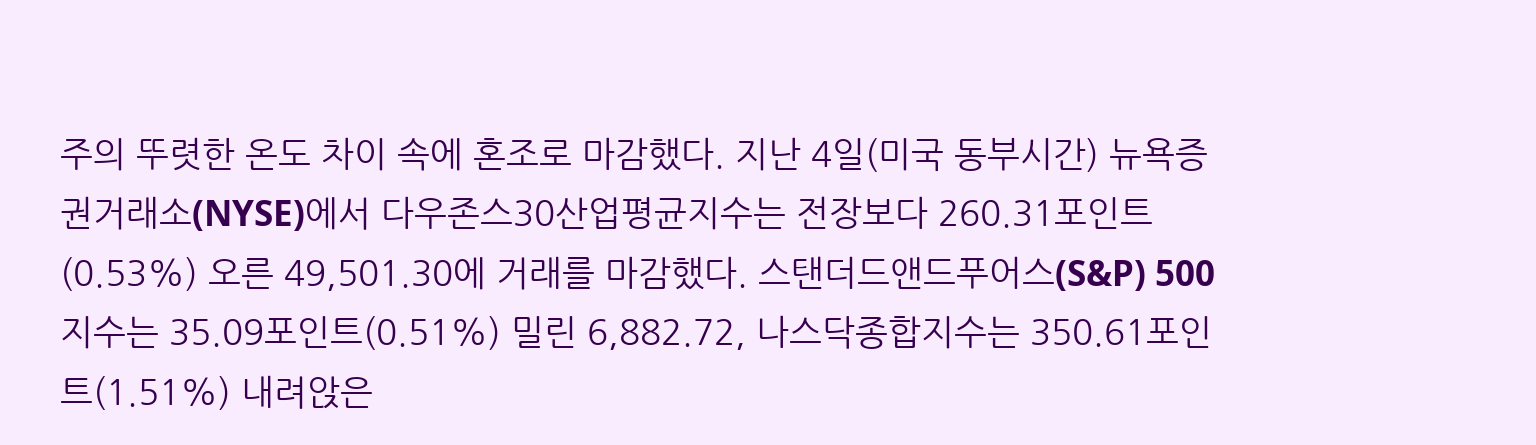주의 뚜렷한 온도 차이 속에 혼조로 마감했다. 지난 4일(미국 동부시간) 뉴욕증권거래소(NYSE)에서 다우존스30산업평균지수는 전장보다 260.31포인트(0.53%) 오른 49,501.30에 거래를 마감했다. 스탠더드앤드푸어스(S&P) 500지수는 35.09포인트(0.51%) 밀린 6,882.72, 나스닥종합지수는 350.61포인트(1.51%) 내려앉은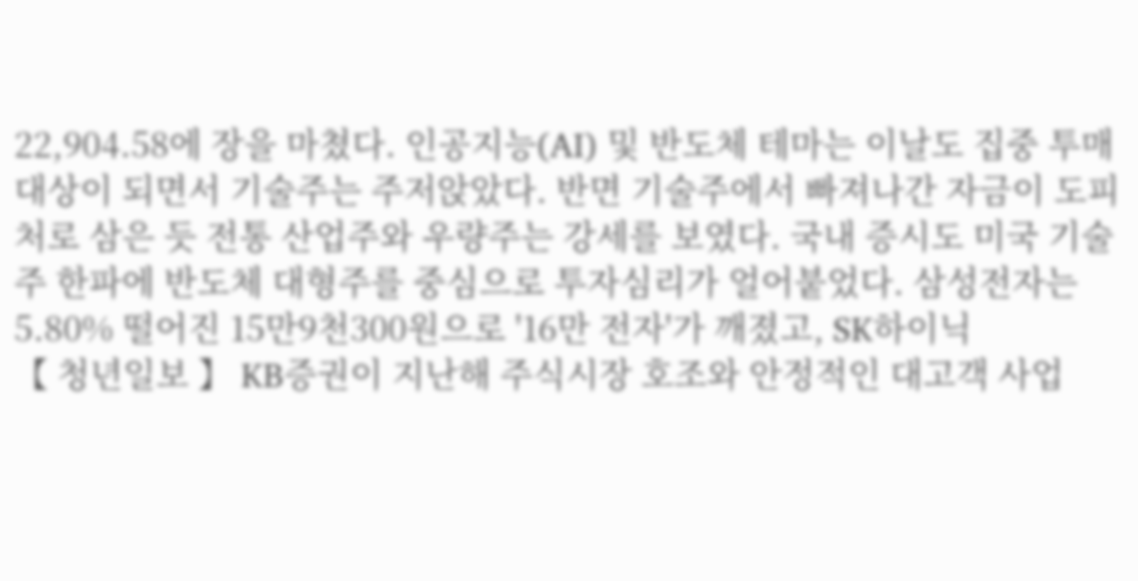22,904.58에 장을 마쳤다. 인공지능(AI) 및 반도체 테마는 이날도 집중 투매 대상이 되면서 기술주는 주저앉았다. 반면 기술주에서 빠져나간 자금이 도피처로 삼은 듯 전통 산업주와 우량주는 강세를 보였다. 국내 증시도 미국 기술주 한파에 반도체 대형주를 중심으로 투자심리가 얼어붙었다. 삼성전자는 5.80% 떨어진 15만9천300원으로 '16만 전자'가 깨졌고, SK하이닉
【 청년일보 】 KB증권이 지난해 주식시장 호조와 안정적인 대고객 사업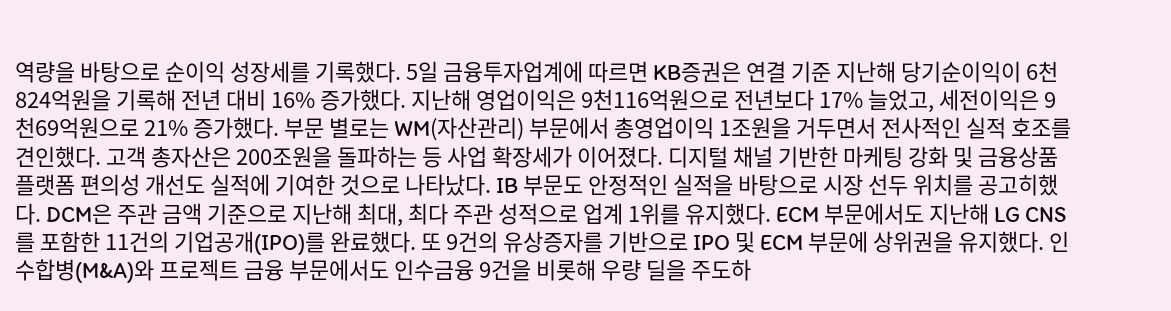역량을 바탕으로 순이익 성장세를 기록했다. 5일 금융투자업계에 따르면 KB증권은 연결 기준 지난해 당기순이익이 6천824억원을 기록해 전년 대비 16% 증가했다. 지난해 영업이익은 9천116억원으로 전년보다 17% 늘었고, 세전이익은 9천69억원으로 21% 증가했다. 부문 별로는 WM(자산관리) 부문에서 총영업이익 1조원을 거두면서 전사적인 실적 호조를 견인했다. 고객 총자산은 200조원을 돌파하는 등 사업 확장세가 이어졌다. 디지털 채널 기반한 마케팅 강화 및 금융상품 플랫폼 편의성 개선도 실적에 기여한 것으로 나타났다. IB 부문도 안정적인 실적을 바탕으로 시장 선두 위치를 공고히했다. DCM은 주관 금액 기준으로 지난해 최대, 최다 주관 성적으로 업계 1위를 유지했다. ECM 부문에서도 지난해 LG CNS를 포함한 11건의 기업공개(IPO)를 완료했다. 또 9건의 유상증자를 기반으로 IPO 및 ECM 부문에 상위권을 유지했다. 인수합병(M&A)와 프로젝트 금융 부문에서도 인수금융 9건을 비롯해 우량 딜을 주도하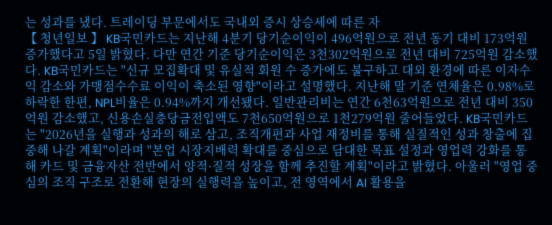는 성과를 냈다. 트레이딩 부문에서도 국내외 증시 상승세에 따른 자
【 청년일보 】 KB국민카드는 지난해 4분기 당기순이익이 496억원으로 전년 동기 대비 173억원 증가했다고 5일 밝혔다. 다만 연간 기준 당기순이익은 3천302억원으로 전년 대비 725억원 감소했다. KB국민카드는 "신규 모집확대 및 유실적 회원 수 증가에도 불구하고 대외 환경에 따른 이자수익 감소와 가맹점수수료 이익이 축소된 영향"이라고 설명했다. 지난해 말 기준 연체율은 0.98%로 하락한 한편, NPL비율은 0.94%까지 개선됐다. 일반관리비는 연간 6천63억원으로 전년 대비 350억원 감소했고, 신용손실충당금전입액도 7천650억원으로 1천279억원 줄어들었다. KB국민카드는 "2026년을 실행과 성과의 해로 삼고, 조직개편과 사업 재정비를 통해 실질적인 성과 창출에 집중해 나갈 계획"이라며 "본업 시장지배력 확대를 중심으로 담대한 목표 설정과 영업력 강화를 통해 카드 및 금융자산 전반에서 양적·질적 성장을 함께 추진할 계획"이라고 밝혔다. 아울러 "영업 중심의 조직 구조로 전환해 현장의 실행력을 높이고, 전 영역에서 AI 활용을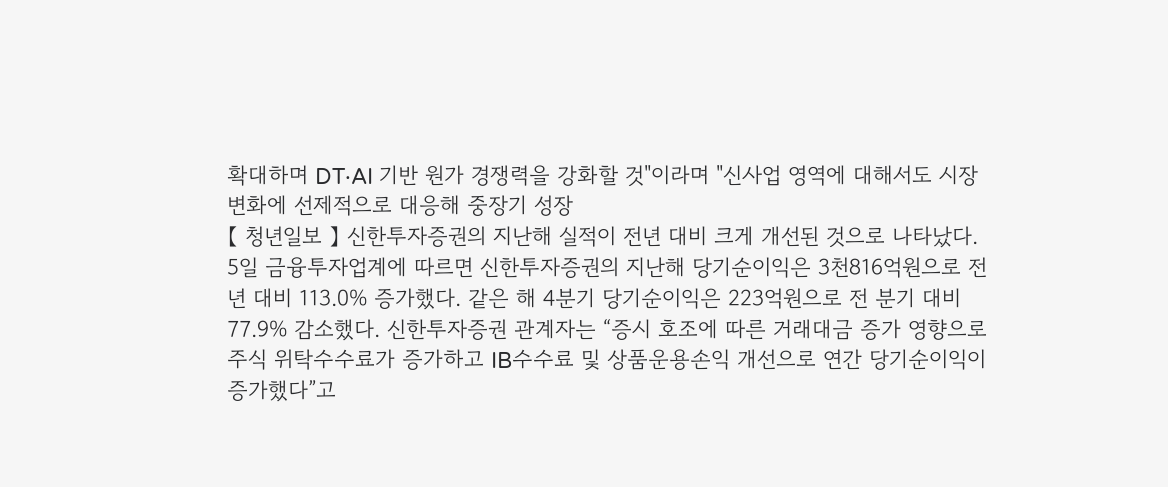확대하며 DT·AI 기반 원가 경쟁력을 강화할 것"이라며 "신사업 영역에 대해서도 시장변화에 선제적으로 대응해 중장기 성장
【 청년일보 】 신한투자증권의 지난해 실적이 전년 대비 크게 개선된 것으로 나타났다. 5일 금융투자업계에 따르면 신한투자증권의 지난해 당기순이익은 3천816억원으로 전년 대비 113.0% 증가했다. 같은 해 4분기 당기순이익은 223억원으로 전 분기 대비 77.9% 감소했다. 신한투자증권 관계자는 “증시 호조에 따른 거래대금 증가 영향으로 주식 위탁수수료가 증가하고 IB수수료 및 상품운용손익 개선으로 연간 당기순이익이 증가했다”고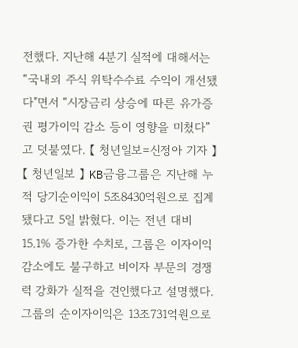전했다. 지난해 4분기 실적에 대해서는 “국내외 주식 위탁수수료 수익이 개선됐다"면서 “시장금리 상승에 따른 유가증권 평가이익 감소 등이 영향을 미쳤다”고 덧붙였다. 【 청년일보=신정아 기자 】
【 청년일보 】 KB금융그룹은 지난해 누적 당기순이익이 5조8430억원으로 집계됐다고 5일 밝혔다. 이는 전년 대비 15.1% 증가한 수치로, 그룹은 이자이익 감소에도 불구하고 비이자 부문의 경쟁력 강화가 실적을 견인했다고 설명했다. 그룹의 순이자이익은 13조731억원으로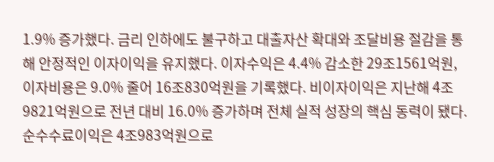1.9% 증가했다. 금리 인하에도 불구하고 대출자산 확대와 조달비용 절감을 통해 안정적인 이자이익을 유지했다. 이자수익은 4.4% 감소한 29조1561억원, 이자비용은 9.0% 줄어 16조830억원을 기록했다. 비이자이익은 지난해 4조9821억원으로 전년 대비 16.0% 증가하며 전체 실적 성장의 핵심 동력이 됐다. 순수수료이익은 4조983억원으로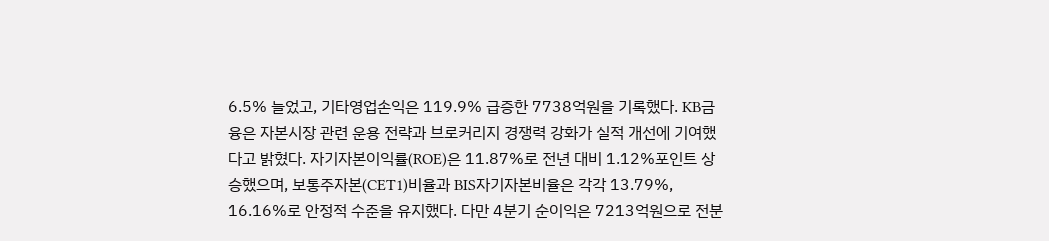6.5% 늘었고, 기타영업손익은 119.9% 급증한 7738억원을 기록했다. KB금융은 자본시장 관련 운용 전략과 브로커리지 경쟁력 강화가 실적 개선에 기여했다고 밝혔다. 자기자본이익률(ROE)은 11.87%로 전년 대비 1.12%포인트 상승했으며, 보통주자본(CET1)비율과 BIS자기자본비율은 각각 13.79%, 16.16%로 안정적 수준을 유지했다. 다만 4분기 순이익은 7213억원으로 전분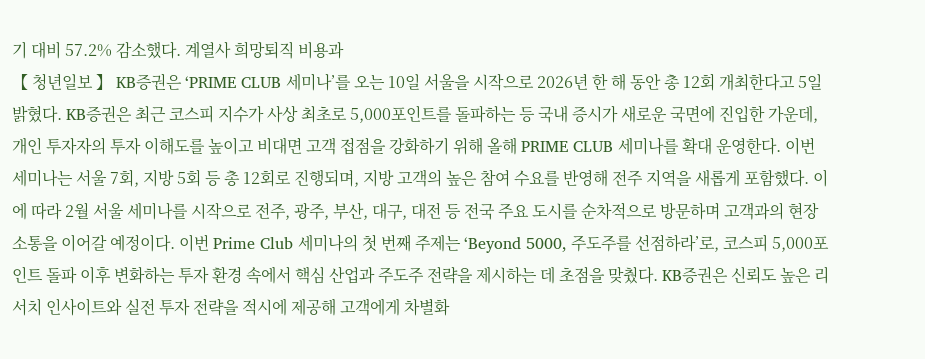기 대비 57.2% 감소했다. 계열사 희망퇴직 비용과
【 청년일보 】 KB증권은 ‘PRIME CLUB 세미나’를 오는 10일 서울을 시작으로 2026년 한 해 동안 총 12회 개최한다고 5일 밝혔다. KB증권은 최근 코스피 지수가 사상 최초로 5,000포인트를 돌파하는 등 국내 증시가 새로운 국면에 진입한 가운데, 개인 투자자의 투자 이해도를 높이고 비대면 고객 접점을 강화하기 위해 올해 PRIME CLUB 세미나를 확대 운영한다. 이번 세미나는 서울 7회, 지방 5회 등 총 12회로 진행되며, 지방 고객의 높은 참여 수요를 반영해 전주 지역을 새롭게 포함했다. 이에 따라 2월 서울 세미나를 시작으로 전주, 광주, 부산, 대구, 대전 등 전국 주요 도시를 순차적으로 방문하며 고객과의 현장 소통을 이어갈 예정이다. 이번 Prime Club 세미나의 첫 번째 주제는 ‘Beyond 5000, 주도주를 선점하라’로, 코스피 5,000포인트 돌파 이후 변화하는 투자 환경 속에서 핵심 산업과 주도주 전략을 제시하는 데 초점을 맞췄다. KB증권은 신뢰도 높은 리서치 인사이트와 실전 투자 전략을 적시에 제공해 고객에게 차별화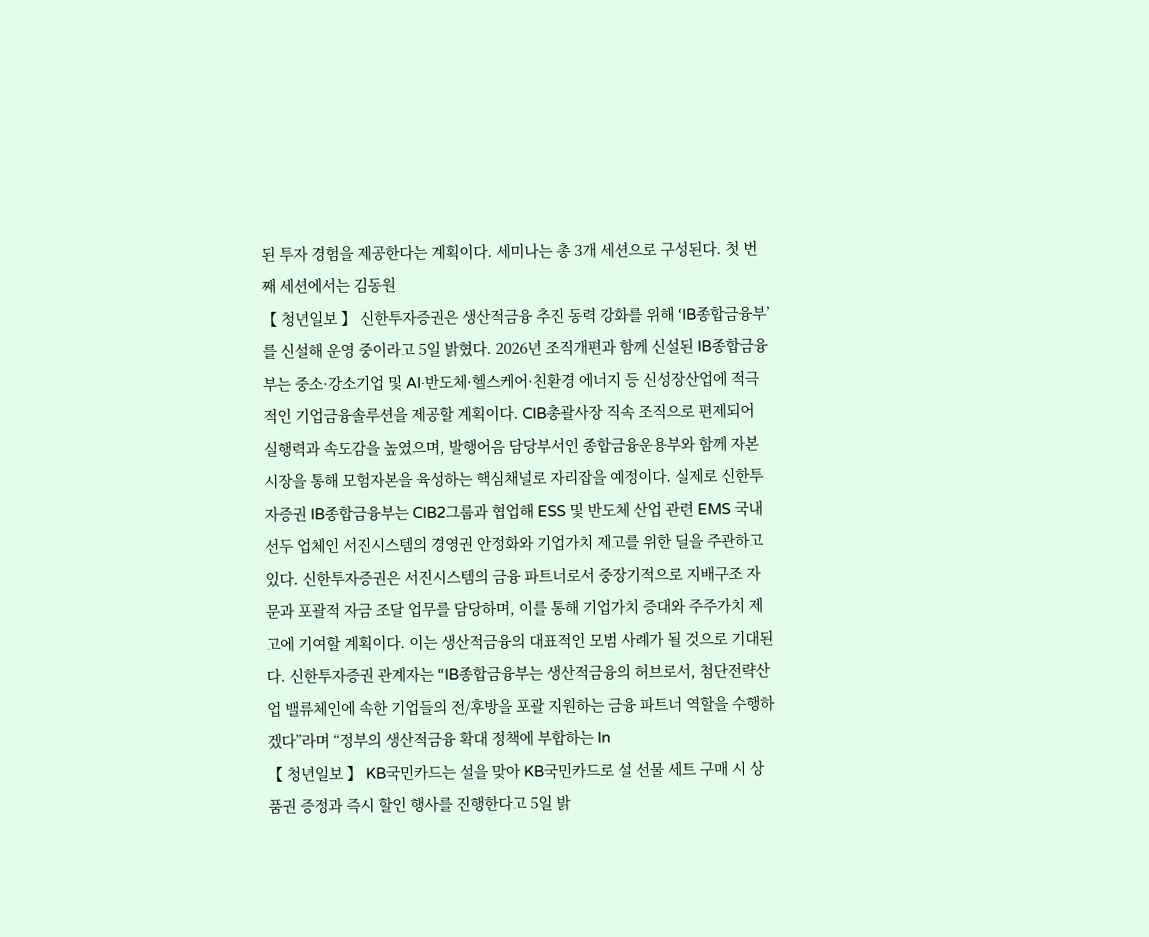된 투자 경험을 제공한다는 계획이다. 세미나는 총 3개 세션으로 구성된다. 첫 번째 세션에서는 김동원
【 청년일보 】 신한투자증권은 생산적금융 추진 동력 강화를 위해 ‘IB종합금융부’를 신설해 운영 중이라고 5일 밝혔다. 2026년 조직개편과 함께 신설된 IB종합금융부는 중소·강소기업 및 AI·반도체·헬스케어·친환경 에너지 등 신성장산업에 적극적인 기업금융솔루션을 제공할 계획이다. CIB총괄사장 직속 조직으로 편제되어 실행력과 속도감을 높였으며, 발행어음 담당부서인 종합금융운용부와 함께 자본시장을 통해 모험자본을 육성하는 핵심채널로 자리잡을 예정이다. 실제로 신한투자증권 IB종합금융부는 CIB2그룹과 협업해 ESS 및 반도체 산업 관련 EMS 국내 선두 업체인 서진시스템의 경영권 안정화와 기업가치 제고를 위한 딜을 주관하고 있다. 신한투자증권은 서진시스템의 금융 파트너로서 중장기적으로 지배구조 자문과 포괄적 자금 조달 업무를 담당하며, 이를 통해 기업가치 증대와 주주가치 제고에 기여할 계획이다. 이는 생산적금융의 대표적인 모범 사례가 될 것으로 기대된다. 신한투자증권 관계자는 “IB종합금융부는 생산적금융의 허브로서, 첨단전략산업 밸류체인에 속한 기업들의 전/후방을 포괄 지원하는 금융 파트너 역할을 수행하겠다”라며 “정부의 생산적금융 확대 정책에 부합하는 In
【 청년일보 】 KB국민카드는 설을 맞아 KB국민카드로 설 선물 세트 구매 시 상품권 증정과 즉시 할인 행사를 진행한다고 5일 밝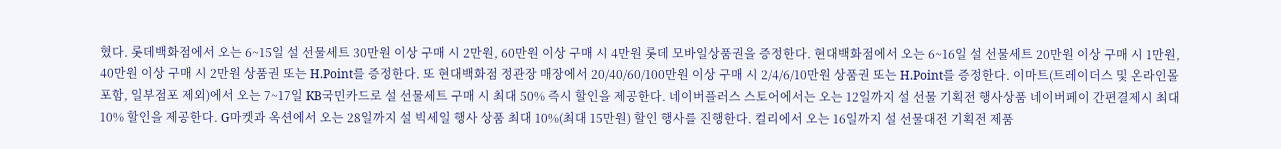혔다. 롯데백화점에서 오는 6~15일 설 선물세트 30만원 이상 구매 시 2만원, 60만원 이상 구매 시 4만원 롯데 모바일상품권을 증정한다. 현대백화점에서 오는 6~16일 설 선물세트 20만원 이상 구매 시 1만원, 40만원 이상 구매 시 2만원 상품권 또는 H.Point를 증정한다. 또 현대백화점 정관장 매장에서 20/40/60/100만원 이상 구매 시 2/4/6/10만원 상품권 또는 H.Point를 증정한다. 이마트(트레이더스 및 온라인몰 포함, 일부점포 제외)에서 오는 7~17일 KB국민카드로 설 선물세트 구매 시 최대 50% 즉시 할인을 제공한다. 네이버플러스 스토어에서는 오는 12일까지 설 선물 기획전 행사상품 네이버페이 간편결제시 최대 10% 할인을 제공한다. G마켓과 옥션에서 오는 28일까지 설 빅세일 행사 상품 최대 10%(최대 15만원) 할인 행사를 진행한다. 컬리에서 오는 16일까지 설 선물대전 기획전 제품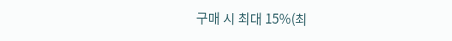구매 시 최대 15%(최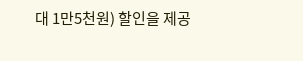대 1만5천원) 할인을 제공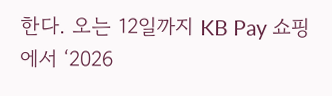한다. 오는 12일까지 KB Pay 쇼핑에서 ‘2026